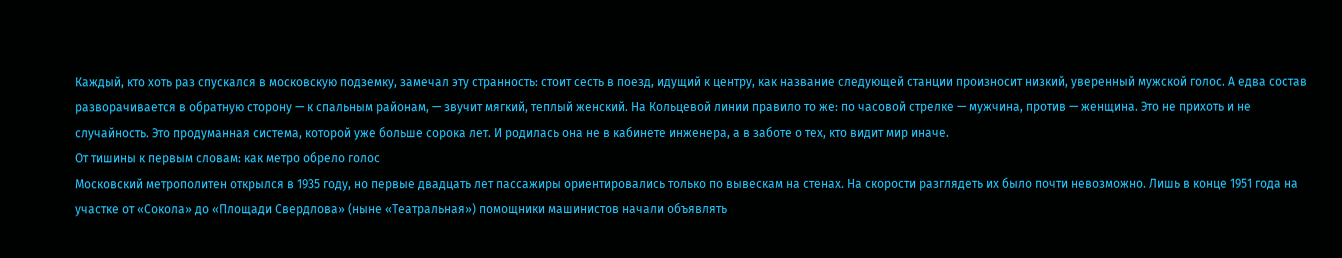Каждый, кто хоть раз спускался в московскую подземку, замечал эту странность: стоит сесть в поезд, идущий к центру, как название следующей станции произносит низкий, уверенный мужской голос. А едва состав разворачивается в обратную сторону — к спальным районам, — звучит мягкий, теплый женский. На Кольцевой линии правило то же: по часовой стрелке — мужчина, против — женщина. Это не прихоть и не случайность. Это продуманная система, которой уже больше сорока лет. И родилась она не в кабинете инженера, а в заботе о тех, кто видит мир иначе.
От тишины к первым словам: как метро обрело голос
Московский метрополитен открылся в 1935 году, но первые двадцать лет пассажиры ориентировались только по вывескам на стенах. На скорости разглядеть их было почти невозможно. Лишь в конце 1951 года на участке от «Сокола» до «Площади Свердлова» (ныне «Театральная») помощники машинистов начали объявлять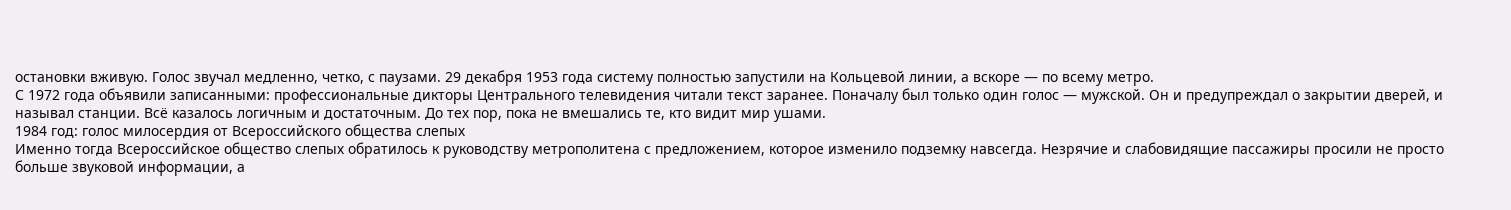остановки вживую. Голос звучал медленно, четко, с паузами. 29 декабря 1953 года систему полностью запустили на Кольцевой линии, а вскоре — по всему метро.
С 1972 года объявили записанными: профессиональные дикторы Центрального телевидения читали текст заранее. Поначалу был только один голос — мужской. Он и предупреждал о закрытии дверей, и называл станции. Всё казалось логичным и достаточным. До тех пор, пока не вмешались те, кто видит мир ушами.
1984 год: голос милосердия от Всероссийского общества слепых
Именно тогда Всероссийское общество слепых обратилось к руководству метрополитена с предложением, которое изменило подземку навсегда. Незрячие и слабовидящие пассажиры просили не просто больше звуковой информации, а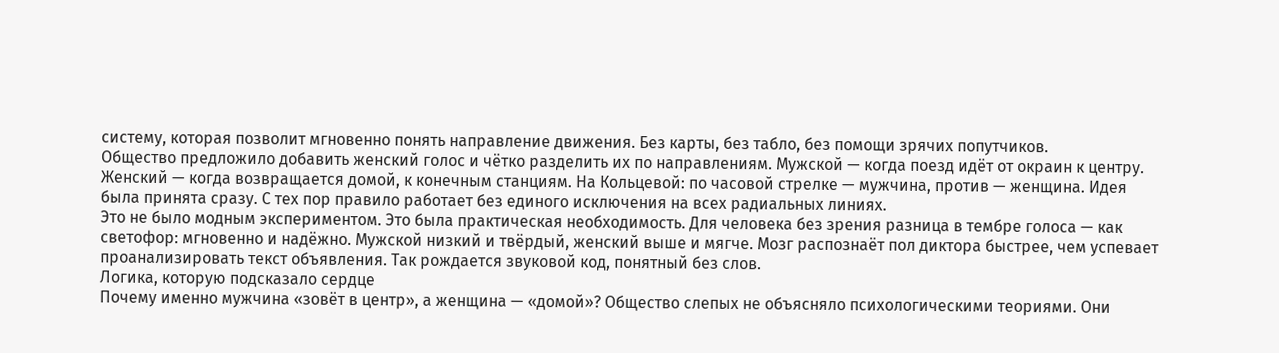систему, которая позволит мгновенно понять направление движения. Без карты, без табло, без помощи зрячих попутчиков.
Общество предложило добавить женский голос и чётко разделить их по направлениям. Мужской — когда поезд идёт от окраин к центру. Женский — когда возвращается домой, к конечным станциям. На Кольцевой: по часовой стрелке — мужчина, против — женщина. Идея была принята сразу. С тех пор правило работает без единого исключения на всех радиальных линиях.
Это не было модным экспериментом. Это была практическая необходимость. Для человека без зрения разница в тембре голоса — как светофор: мгновенно и надёжно. Мужской низкий и твёрдый, женский выше и мягче. Мозг распознаёт пол диктора быстрее, чем успевает проанализировать текст объявления. Так рождается звуковой код, понятный без слов.
Логика, которую подсказало сердце
Почему именно мужчина «зовёт в центр», а женщина — «домой»? Общество слепых не объясняло психологическими теориями. Они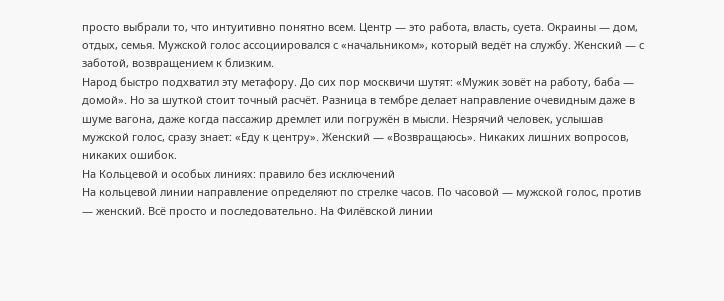просто выбрали то, что интуитивно понятно всем. Центр — это работа, власть, суета. Окраины — дом, отдых, семья. Мужской голос ассоциировался с «начальником», который ведёт на службу. Женский — с заботой, возвращением к близким.
Народ быстро подхватил эту метафору. До сих пор москвичи шутят: «Мужик зовёт на работу, баба — домой». Но за шуткой стоит точный расчёт. Разница в тембре делает направление очевидным даже в шуме вагона, даже когда пассажир дремлет или погружён в мысли. Незрячий человек, услышав мужской голос, сразу знает: «Еду к центру». Женский — «Возвращаюсь». Никаких лишних вопросов, никаких ошибок.
На Кольцевой и особых линиях: правило без исключений
На кольцевой линии направление определяют по стрелке часов. По часовой — мужской голос, против — женский. Всё просто и последовательно. На Филёвской линии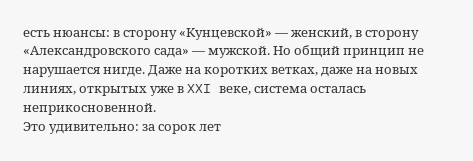есть нюансы: в сторону «Кунцевской» — женский, в сторону «Александровского сада» — мужской. Но общий принцип не нарушается нигде. Даже на коротких ветках, даже на новых линиях, открытых уже в XXI веке, система осталась неприкосновенной.
Это удивительно: за сорок лет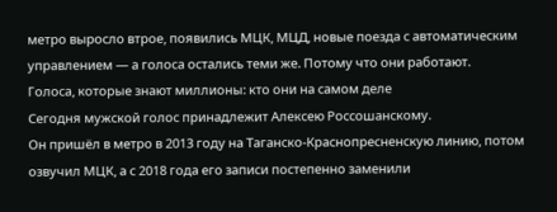метро выросло втрое, появились МЦК, МЦД, новые поезда с автоматическим управлением — а голоса остались теми же. Потому что они работают.
Голоса, которые знают миллионы: кто они на самом деле
Сегодня мужской голос принадлежит Алексею Россошанскому.
Он пришёл в метро в 2013 году на Таганско-Краснопресненскую линию, потом озвучил МЦК, а с 2018 года его записи постепенно заменили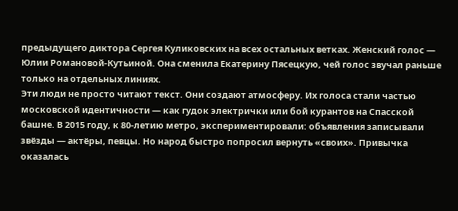предыдущего диктора Сергея Куликовских на всех остальных ветках. Женский голос — Юлии Романовой-Кутьиной. Она сменила Екатерину Пясецкую, чей голос звучал раньше только на отдельных линиях.
Эти люди не просто читают текст. Они создают атмосферу. Их голоса стали частью московской идентичности — как гудок электрички или бой курантов на Спасской башне. В 2015 году, к 80-летию метро, экспериментировали: объявления записывали звёзды — актёры, певцы. Но народ быстро попросил вернуть «своих». Привычка оказалась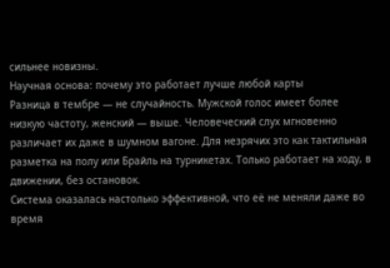сильнее новизны.
Научная основа: почему это работает лучше любой карты
Разница в тембре — не случайность. Мужской голос имеет более низкую частоту, женский — выше. Человеческий слух мгновенно различает их даже в шумном вагоне. Для незрячих это как тактильная разметка на полу или Брайль на турникетах. Только работает на ходу, в движении, без остановок.
Система оказалась настолько эффективной, что её не меняли даже во время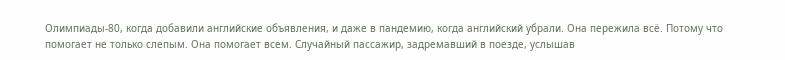Олимпиады-80, когда добавили английские объявления, и даже в пандемию, когда английский убрали. Она пережила всё. Потому что помогает не только слепым. Она помогает всем. Случайный пассажир, задремавший в поезде, услышав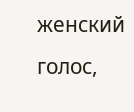женский голос,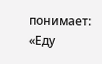понимает: «Еду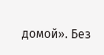домой». Без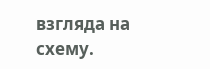взгляда на схему.